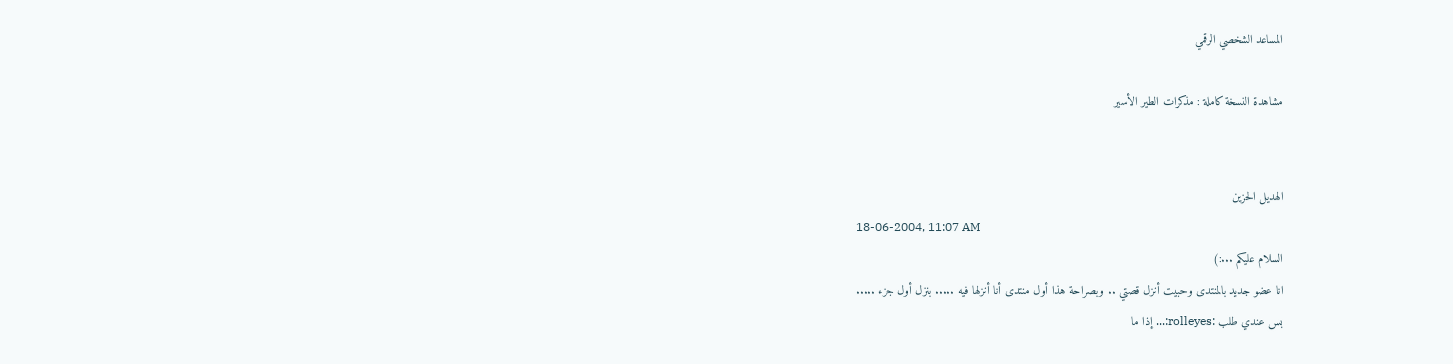المساعد الشخصي الرقمي

مشاهدة النسخة كاملة : مذكرات الطير الأسير


الهديل الحزين
18-06-2004, 11:07 AM
السلام عليكم ...:)
انا عضو جديد بالمنتدى وحبيت أنزل قصتي .. وبصراحة هذا أول منتدى أنا أنزلها فيه ..... بنزل أول جزء .....
بس عندي طلب :rolleyes:... إذا ما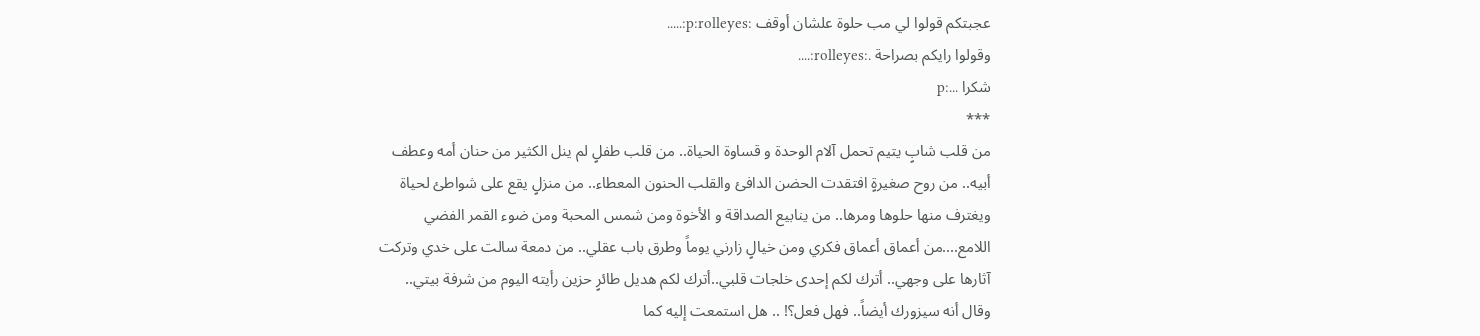عجبتكم قولوا لي مب حلوة علشان أوقف :p:rolleyes:.....
وقولوا رايكم بصراحة .:rolleyes:....
شكرا ...:p
***
من قلب شابٍ يتيم تحمل آلام الوحدة و قساوة الحياة.. من قلب طفلٍ لم ينل الكثير من حنان أمه وعطف أبيه.. من روح صغيرةٍ افتقدت الحضن الدافئ والقلب الحنون المعطاء.. من منزلٍ يقع على شواطئ لحياة ويغترف منها حلوها ومرها.. من ينابيع الصداقة و الأخوة ومن شمس المحبة ومن ضوء القمر الفضي اللامع....من أعماق أعماق فكري ومن خيالٍ زارني يوماً وطرق باب عقلي.. من دمعة سالت على خدي وتركت آثارها على وجهي.. أترك لكم إحدى خلجات قلبي..أترك لكم هديل طائرٍ حزين رأيته اليوم من شرفة بيتي.. وقال أنه سيزورك أيضاً.. فهل فعل؟! .. هل استمعت إليه كما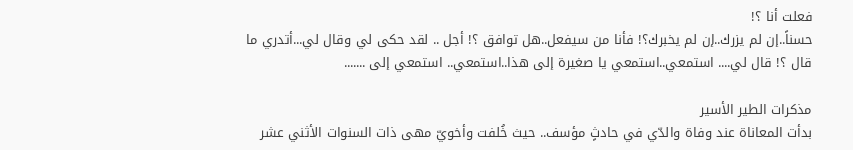فعلت أنا ؟!
حسناً..إن لم يزرك..إن لم يخبرك؟! فأنا من سيفعل..هل توافق ؟! أجل .. لقد حكى لي وقال لي...أتدري ما قال ؟! قال لي.... استمعي..استمعي يا صغيرة إلى هذا..استمعي.. استمعي إلى .......

مذكرات الطير الأسير
بدأت المعاناة عند وفاة والدّي في حادثٍ مؤسف.. حيث خُلفت وأخويّ مهى ذات السنوات الأثني عشر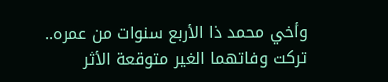وأخي محمد ذا الأربع سنوات من عمره.. تركت وفاتهما الغير متوقعة الأثر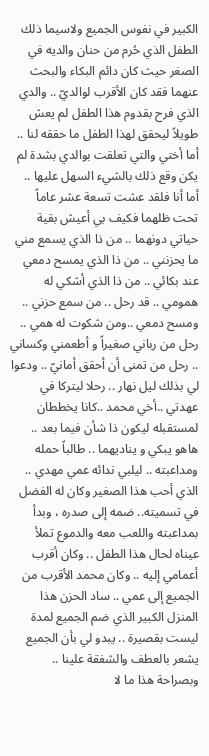الكبير في نفوس الجميع ولاسيما ذلك الطفل الذي حُرم من حنان والديه في الصغر حيث كان دائم البكاء والبحث عنهما فقد كان الأقرب لوالديّ .. والدي الذي فرح بقدوم هذا الطفل لم يعش طويلاً ليحقق لهذا الطفل ما حققه لنا .. أما أختي والتي تعلقت بوالدي بشدة لم يكن وقع ذلك بالشيء السهل عليها .. أما أنا فلقد عشت تسعة عشر عاماً تحت ظلهما فكيف بي أعيش بقية حياتي دونهما .. من ذا الذي يسمع مني ما يحزنني .. من ذا الذي يمسح دمعي عند بكائي .. من ذا الذي أشكي له همومي .. قد رحل .. من سمع حزني .. ومسح دمعي ..ومن شكوت له همي .. رحل من رباني صغيراً و أطعمني وكساني .. رحل من تمنى أن أحقق أمانيّ .. ودعوا لي بذلك ليل نهار .. رحلا ليتركا في عهدتي ..أخي محمد ..كانا يخططان لمستقبله ليكون ذا شأن فيما بعد .. هاهو يبكي و يناديهما .. طالباً حمله ومداعبته .. ليلبي ندائه عمي مهدي .. الذي أحب هذا الصغير وكان له الفضل في تسميته.. ضمه إلى صدره ، وبدأ بمداعبته واللعب معه والدموع تملأ عيناه لحال هذا الطفل .. وكان أقرب أعمامي إليه .. وكان محمد الأقرب من الجميع إلى عمي .. ساد الحزن هذا المنزل الكبير الذي ضم الجميع لمدة ليست بقصيرة .. يبدو لي بأن الجميع يشعر بالعطف والشفقة علينا .. وبصراحة هذا ما لا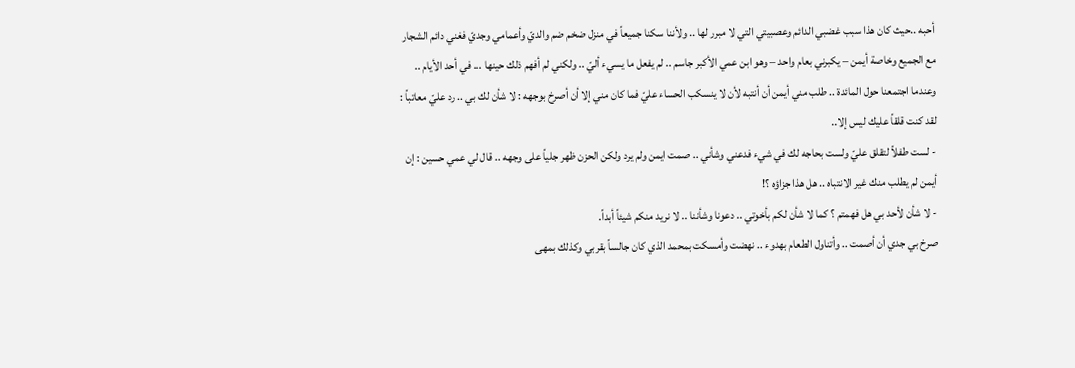أحبه ..حيث كان هذا سبب غضبي الدائم وعصبيتي التي لا مبرر لها .. ولأننا سكنا جميعاً في منزل ضخم ضم والديّ وأعمامي وجديّ فغني دائم الشجار مع الجميع وخاصة أيمن – يكبرني بعام واحد – وهو ابن عمي الأكبر جاسم .. لم يفعل ما يسيء أليّ .. ولكني لم أفهم ذلك حينها ... في أحد الأيام .. وعندما اجتمعنا حول المائدة .. طلب مني أيمن أن أنتبه لأن لا ينسكب الحساء عليّ فما كان مني إلا أن أصرخ بوجهه : لا شأن لك بي .. رد عليّ معاتباً : لقد كنت قلقاً عليك ليس إلا..
- لست طفلاً لتقلق عليّ ولست بحاجه لك في شيء فدعني وشأني .. صمت ايمن ولم يرد ولكن الحزن ظهر جلياً على وجهه .. قال لي عمي حسين : إن أيمن لم يطلب منك غير الانتباه .. هل هذا جزاؤه ؟!
- لا شأن لأحد بي هل فهمتم ؟ كما لا شأن لكم بأخوتي .. دعونا وشأننا .. لا نريد منكم شيئاً أبداً.
صرخ بي جدي أن أصمت .. وأتناول الطعام بهدوء .. نهضت وأمسكت بمحمد الذي كان جالساً بقربي وكذلك بمهى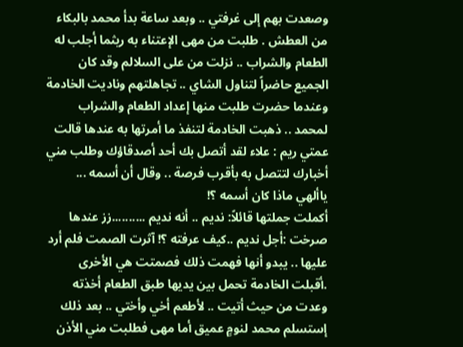وصعدت بهم إلى غرفتي .. وبعد ساعة بدأ محمد بالبكاء من العطش . طلبت من مهى الإعتناء به ريثما أجلب له الطعام والشراب .. نزلت من على السلالم وقد كان الجميع حاضراً لتناول الشاي .. تجاهلتهم وناديت الخادمة وعندما حضرت طلبت منها إعداد الطعام والشراب لمحمد .. ذهبت الخادمة لتنفذ ما أمرتها به عندها قالت عمتي ريم : علاء لقد أتصل بك أحد أصدقاؤك وطلب مني أخبارك لتتصل به بأقرب فرصة .. وقال أن أسمه ... ياألهي ماذا كان أسمه ؟!
أكملت جملتها قائلاً: نديم .. أنه نديم ..........زز عندها صرخت :أجل نديم ..كيف عرفته ؟! آثرت الصمت فلم أرد عليها .. يبدو أنها فهمت ذلك فصمتت هي الأخرى .أقبلت الخادمة تحمل بين يديها طبق الطعام أخذته وعدت من حيث أتيت .. لأطعم أخي وأختي .. بعد ذلك إستسلم محمد لنومٍ عميق أما مهى فطلبت مني الأذن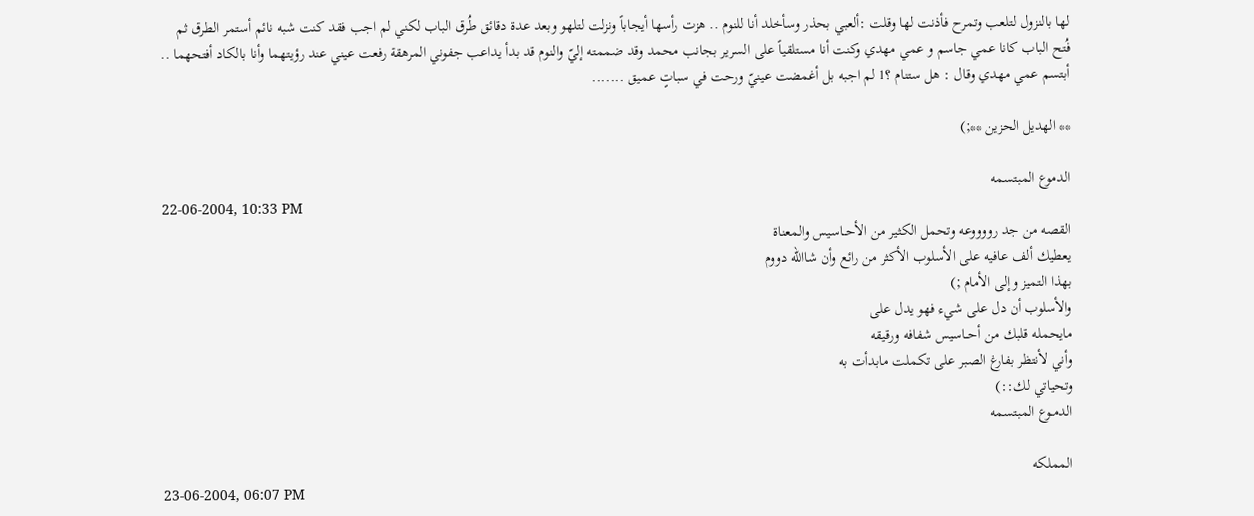لها بالنزول لتلعب وتمرح فأذنت لها وقلت :ألعبي بحذر وسأخلد أنا للنوم .. هزت رأسها أيجاباً ونزلت لتلهو وبعد عدة دقائق طُرق الباب لكني لم اجب فقد كنت شبه نائم أستمر الطرق ثم فُتح الباب كانا عمي جاسم و عمي مهدي وكنت أنا مستلقياً على السرير بجانب محمد وقد ضممته إليّ والنوم قد بدأ يداعب جفوني المرهقة رفعت عيني عند رؤيتهما وأنا بالكاد أفتحهما .. أبتسم عمي مهدي وقال : هل ستنام ؟1 لم اجبه بل أغمضت عينيّ ورحت في سباتٍ عميق .......

** الهديل الحزين **;)

الدموع المبتسمه
22-06-2004, 10:33 PM
القصه من جد رووووعه وتحمل الكثير من الأحــاسيس والمعناة
يعطيك ألف عافيه على الأسلوب الأكثر من رائع وأن شاالله دووم
بهذا التميز وإلى الأمام ;)
والأسلوب أن دل على شيء فهو يدل على
مايحمله قلبك من أحــاسيس شفافه ورقيقه
وأني لأنتظر بفارغ الصبر على تكملت مابدأت به
وتحياتي لك::)
الدمــوع المبتسمه

المملكه
23-06-2004, 06:07 PM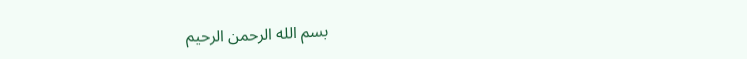بسم الله الرحمن الرحيم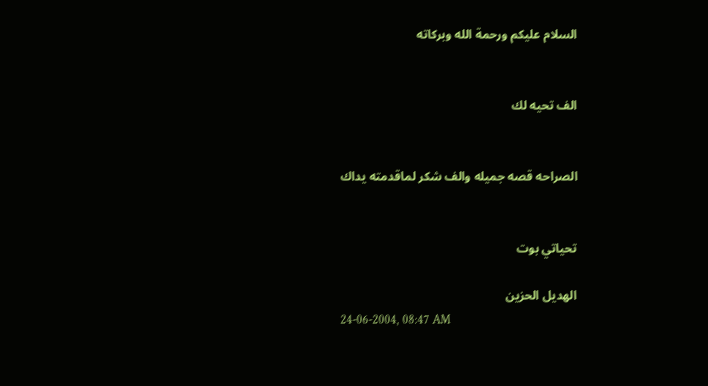السلام عليكم ورحمة الله وبركاته


الف تحيه لك


الصراحه قصه جميله والف شكر لماقدمته يداك


تحياتي بوت

الهديل الحزين
24-06-2004, 08:47 AM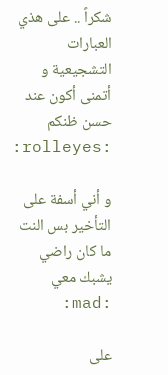شكراً .. على هذي العبارات التشجيعية و أتمنى أكون عند حسن ظنكم :rolleyes:

و أني أسفة على التأخير بس النت ما كان راضي يشبك معي :mad:

على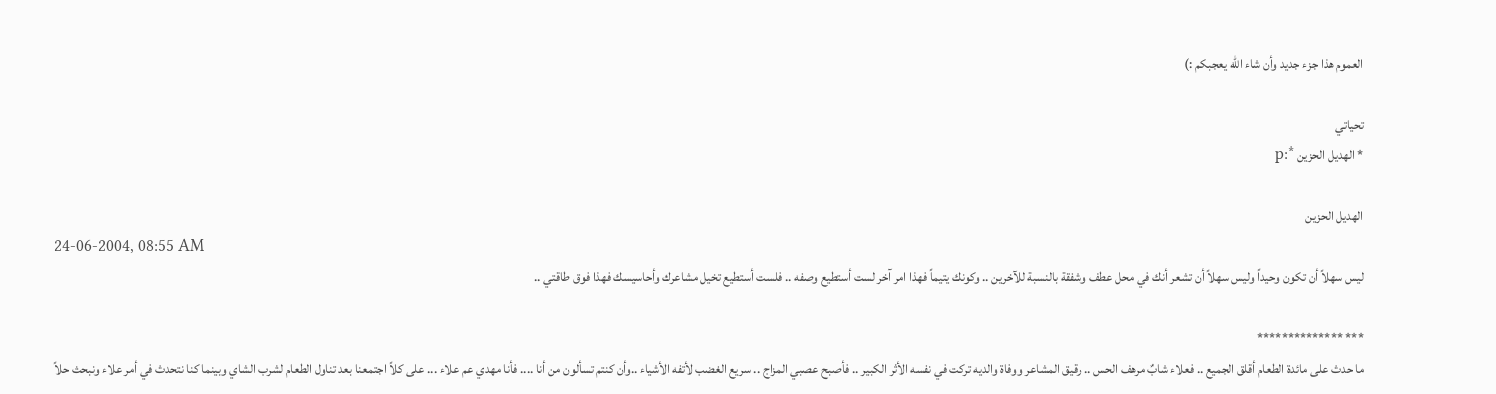العموم هذا جزء جديد وأن شاء الله يعجبكم :)

تحياتي
* الهديل الحزين *:p

الهديل الحزين
24-06-2004, 08:55 AM
ليس سهلاً أن تكون وحيداً وليس سهلاً أن تشعر أنك في محل عطف وشفقة بالنسبة للآخرين .. وكونك يتيماً فهذا امر آخر لست أستطيع وصفه .. فلست أستطيع تخيل مشاعرك وأحاسيسك فهذا فوق طاقتي ..

*** **************
ما حدث على مائدة الطعام أقلق الجميع .. فعلاء شابٌ مرهف الحس .. رقيق المشاعر ووفاة والديه تركت في نفسه الأثر الكبير .. فأصبح عصبي المزاج .. سريع الغضب لأتفه الأشياء ..وأن كنتم تسألون من أنا .... فأنا مهدي عم علاء ... على كلاً اجتمعنا بعد تناول الطعام لشرب الشاي وبينما كنا نتحدث في أمر علاء ونبحث حلاً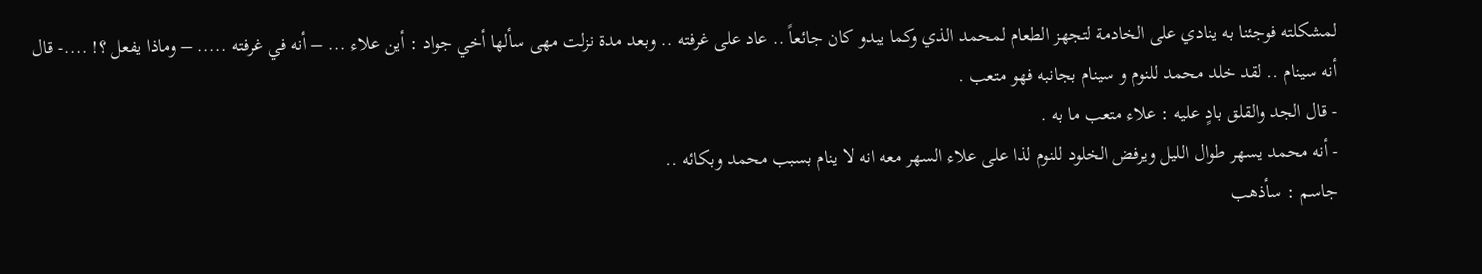لمشكلته فوجئنا به ينادي على الخادمة لتجهز الطعام لمحمد الذي وكما يبدو كان جائعاً .. عاد على غرفته .. وبعد مدة نزلت مهى سألها أخي جواد : أين علاء ... – أنه في غرفته ..... – وماذا يفعل ؟! ....- قال أنه سينام .. لقد خلد محمد للنوم و سينام بجانبه فهو متعب .
- قال الجد والقلق بادٍ عليه : علاء متعب ما به .
- أنه محمد يسهر طوال الليل ويرفض الخلود للنوم لذا على علاء السهر معه انه لا ينام بسبب محمد وبكائه ..
جاسم : سأذهب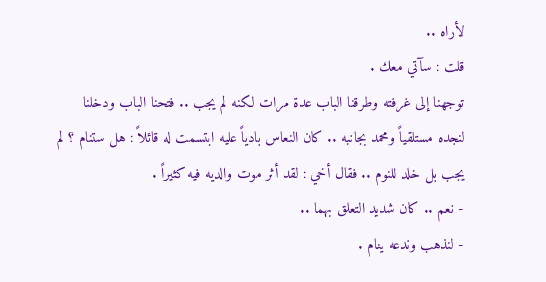لأراه ..
قلت : سآتي معك .
توجهنا إلى غرفته وطرقنا الباب عدة مرات لكنه لم يجب .. فتحنا الباب ودخلنا لنجده مستلقياً ومحمد بجانبه .. كان النعاس بادياً عليه ابتسمت له قائلاً : هل ستنام ؟‍ لم يجب بل خلد للنوم .. فقال أخي : لقد أثر موت والديه فيه كثيراً .
- نعم .. كان شديد التعلق بهما ..
- لنذهب وندعه ينام .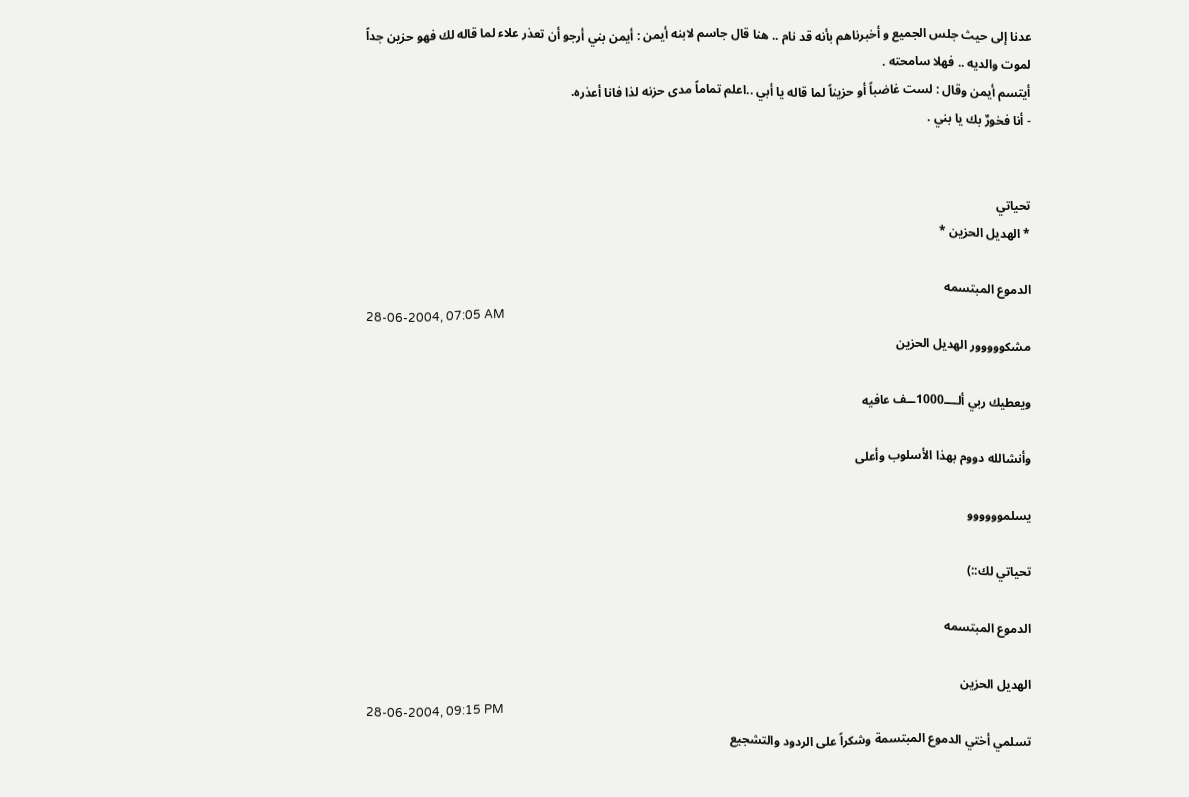عدنا إلى حيث جلس الجميع و أخبرناهم بأنه قد نام .. هنا قال جاسم لابنه أيمن : أيمن بني أرجو أن تعذر علاء لما قاله لك فهو حزين جداً لموت والديه .. فهلا سامحته .
أيتسم أيمن وقال : لست غاضباً أو حزيناً لما قاله يا أبي ..اعلم تماماً مدى حزنه لذا فانا أعذره.
- أنا فخورٌ بك يا بني .


تحياتي
* الهديل الحزين *

الدموع المبتسمه
28-06-2004, 07:05 AM
مشكووووور الهديل الحزين

ويعطيك ربي ألــــ1000ــف عافيه

وأنشالله دووم بهذا الأسلوب وأعلى

يسلموووووو

تحياتي لك::)

الدموع المبتسمه

الهديل الحزين
28-06-2004, 09:15 PM
تسلمي أختي الدموع المبتسمة وشكراً على الردود والتشجيع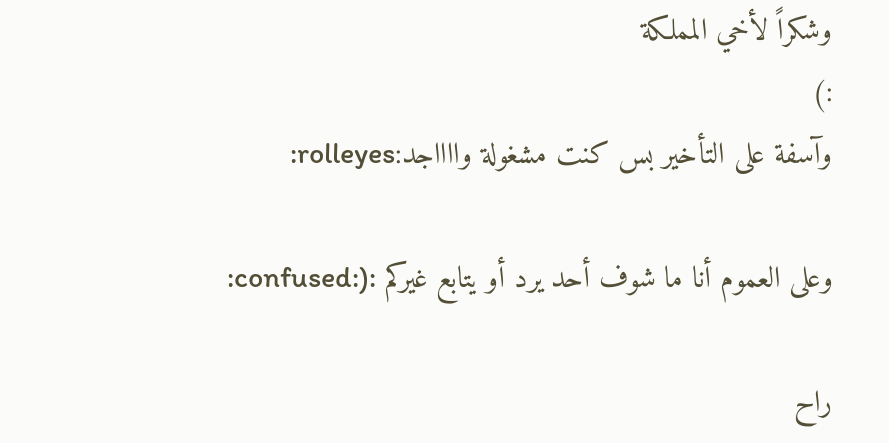وشكراً لأخي المملكة
:)
وآسفة على التأخير بس كنت مشغولة وااااجد:rolleyes:

وعلى العموم أنا ما شوف أحد يرد أو يتابع غيركم :(:confused:

راح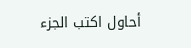أحاول اكتب الجزء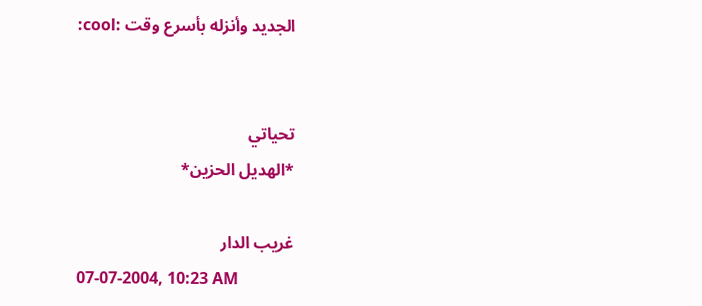الجديد وأنزله بأسرع وقت :cool:


تحياتي
*الهديل الحزين*

غريب الدار
07-07-2004, 10:23 AM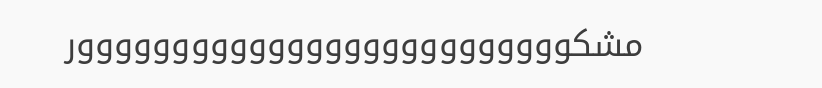مشكوووووووووووووووووووووووووور